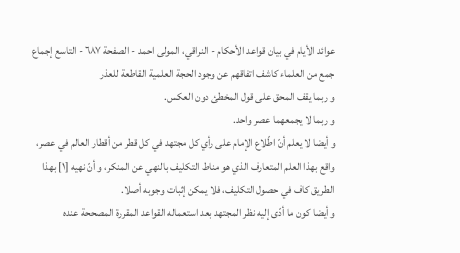عوائد الأيام في بيان قواعد الأحكام - النراقي، المولى احمد - الصفحة ٦٨٧ - التاسع إجماع جمع من العلماء كاشف اتفاقهم عن وجود الحجة العلمية القاطعة للعذر
و ربما يقف المحق على قول المخطئ دون العكس.
و ربما لا يجمعهما عصر واحد.
و أيضا لا يعلم أنّ اطّلاع الإمام على رأي كل مجتهد في كل قطر من أقطار العالم في عصر، واقع بهذا العلم المتعارف الذي هو مناط التكليف بالنهي عن المنكر، و أنّ نهيه [١] بهذا الطريق كاف في حصول التكليف، فلا يمكن إثبات وجوبه أصلا.
و أيضا كون ما أدّى إليه نظر المجتهد بعد استعماله القواعد المقررة المصححة عنده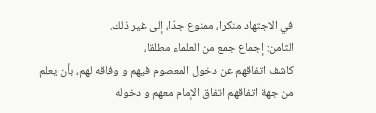في الاجتهاد منكرا، ممنوع جدّا، إلى غير ذلك.
الثامن: إجماع جمع من العلماء مطلقا،
كاشف اتفاقهم عن دخول المعصوم فيهم و وفاقه لهم، بأن يعلم من جهة اتفاقهم اتفاق الإمام معهم و دخوله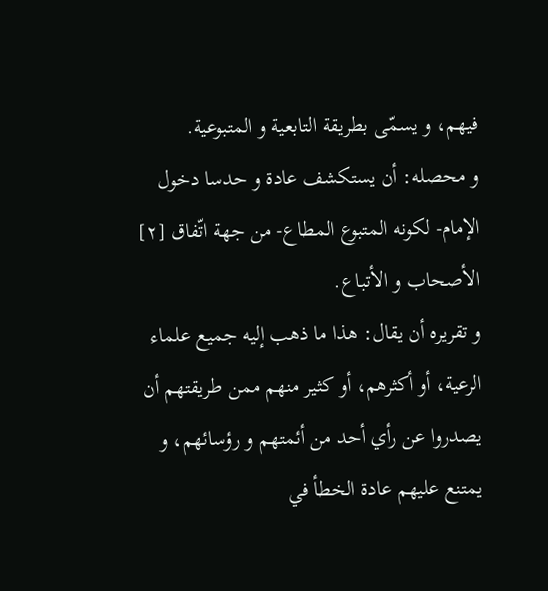فيهم، و يسمّى بطريقة التابعية و المتبوعية.
و محصله: أن يستكشف عادة و حدسا دخول الإمام- لكونه المتبوع المطاع- من جهة اتّفاق [٢] الأصحاب و الأتباع.
و تقريره أن يقال: هذا ما ذهب إليه جميع علماء الرعية، أو أكثرهم، أو كثير منهم ممن طريقتهم أن يصدروا عن رأي أحد من أئمتهم و رؤسائهم، و يمتنع عليهم عادة الخطأ في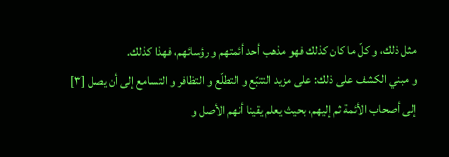مثل ذلك، و كلّ ما كان كذلك فهو مذهب أحد أئمتهم و رؤسائهم، فهذا كذلك.
و مبني الكشف على ذلك: على مزيد التتبّع و التطلّع و التظافر و التسامع إلى أن يصل [٣] إلى أصحاب الأئمة ثم إليهم، بحيث يعلم يقينا أنهم الأصل و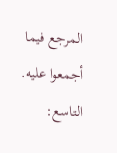المرجع فيما أجمعوا عليه.
التاسع: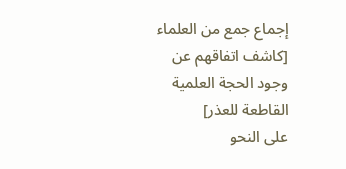إجماع جمع من العلماء [كاشف اتفاقهم عن وجود الحجة العلمية القاطعة للعذر]
على النحو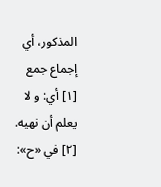المذكور، أي إجماع جمع
[١] أي: و لا يعلم أن نهيه.
[٢] في «ح»: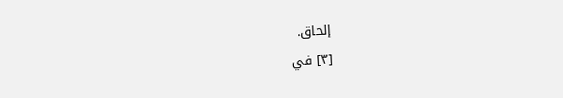إلحاق.
[٣] في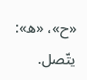«ح»، «ه»: يتّصل.